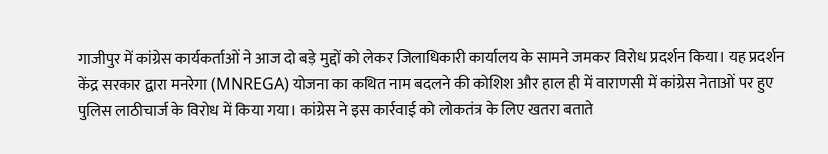गाजीपुर में कांग्रेस कार्यकर्ताओं ने आज दो बड़े मुद्दों को लेकर जिलाधिकारी कार्यालय के सामने जमकर विरोध प्रदर्शन किया। यह प्रदर्शन केंद्र सरकार द्वारा मनरेगा (MNREGA) योजना का कथित नाम बदलने की कोशिश और हाल ही में वाराणसी में कांग्रेस नेताओं पर हुए पुलिस लाठीचार्ज के विरोध में किया गया। कांग्रेस ने इस कार्रवाई को लोकतंत्र के लिए खतरा बताते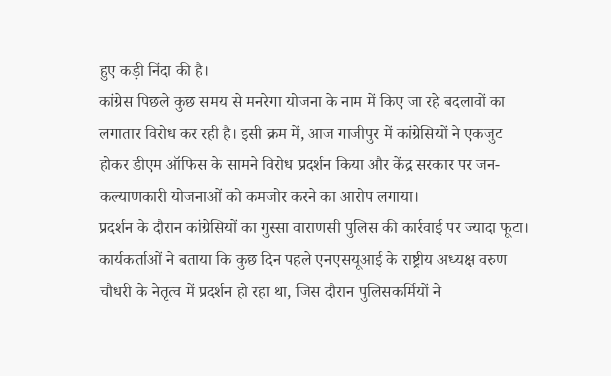हुए कड़ी निंदा की है।
कांग्रेस पिछले कुछ समय से मनरेगा योजना के नाम में किए जा रहे बदलावों का लगातार विरोध कर रही है। इसी क्रम में, आज गाजीपुर में कांग्रेसियों ने एकजुट होकर डीएम ऑफिस के सामने विरोध प्रदर्शन किया और केंद्र सरकार पर जन-कल्याणकारी योजनाओं को कमजोर करने का आरोप लगाया।
प्रदर्शन के दौरान कांग्रेसियों का गुस्सा वाराणसी पुलिस की कार्रवाई पर ज्यादा फूटा। कार्यकर्ताओं ने बताया कि कुछ दिन पहले एनएसयूआई के राष्ट्रीय अध्यक्ष वरुण चौधरी के नेतृत्व में प्रदर्शन हो रहा था, जिस दौरान पुलिसकर्मियों ने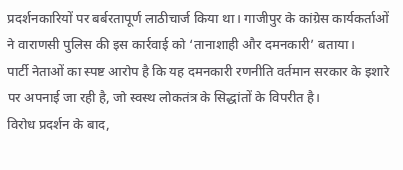प्रदर्शनकारियों पर बर्बरतापूर्ण लाठीचार्ज किया था। गाजीपुर के कांग्रेस कार्यकर्ताओं ने वाराणसी पुलिस की इस कार्रवाई को ‘तानाशाही और दमनकारी’ बताया।
पार्टी नेताओं का स्पष्ट आरोप है कि यह दमनकारी रणनीति वर्तमान सरकार के इशारे पर अपनाई जा रही है, जो स्वस्थ लोकतंत्र के सिद्धांतों के विपरीत है।
विरोध प्रदर्शन के बाद,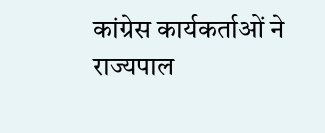कांग्रेस कार्यकर्ताओं ने राज्यपाल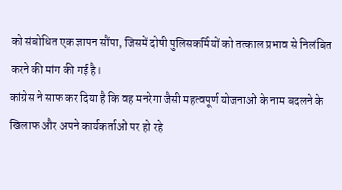को संबोधित एक ज्ञापन सौंपा, जिसमें दोषी पुलिसकर्मियों को तत्काल प्रभाव से निलंबित करने की मांग की गई है।
कांग्रेस ने साफ कर दिया है कि वह मनरेगा जैसी महत्वपूर्ण योजनाओं के नाम बदलने के खिलाफ और अपने कार्यकर्ताओं पर हो रहे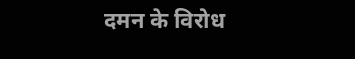दमन के विरोध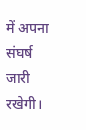में अपना संघर्ष जारी रखेगी।